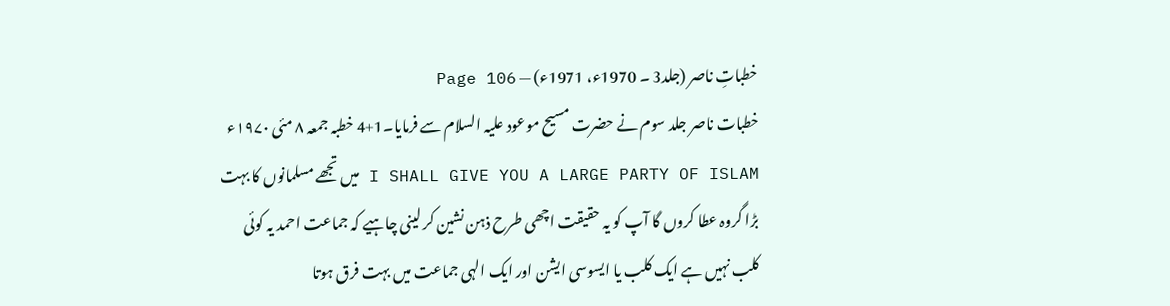خطباتِ ناصر (جلد3 ۔ 1970ء، 1971ء) — Page 106
خطبات ناصر جلد سوم نے حضرت مسیح موعود علیہ السلام سے فرمایا۔1+4 خطبہ جمعہ ۸ مئی ۱۹۷۰ء I SHALL GIVE YOU A LARGE PARTY OF ISLAM میں تجھے مسلمانوں کا بہت بڑا گروہ عطا کروں گا آپ کو یہ حقیقت اچھی طرح ذہن نشین کر لینی چاہیے کہ جماعت احمد یہ کوئی کلب نہیں ہے ایک کلب یا ایسوسی ایشن اور ایک الہی جماعت میں بہت فرق ہوتا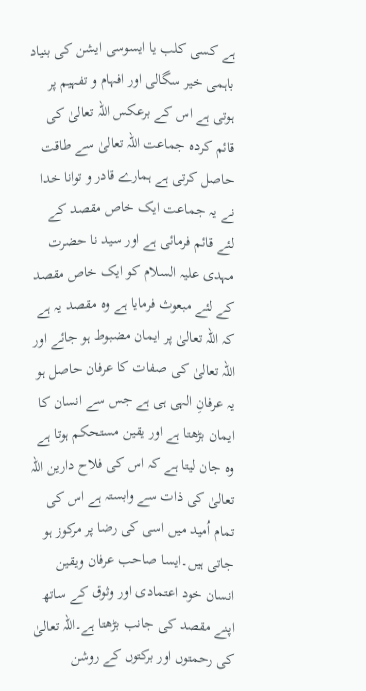ہے کسی کلب یا ایسوسی ایشن کی بنیاد باہمی خیر سگالی اور افہام و تفہیم پر ہوتی ہے اس کے برعکس اللہ تعالیٰ کی قائم کردہ جماعت اللہ تعالیٰ سے طاقت حاصل کرتی ہے ہمارے قادر و توانا خدا نے یہ جماعت ایک خاص مقصد کے لئے قائم فرمائی ہے اور سید نا حضرت مہدی علیہ السلام کو ایک خاص مقصد کے لئے مبعوث فرمایا ہے وہ مقصد یہ ہے کہ اللہ تعالیٰ پر ایمان مضبوط ہو جائے اور اللہ تعالیٰ کی صفات کا عرفان حاصل ہو یہ عرفانِ الہی ہی ہے جس سے انسان کا ایمان بڑھتا ہے اور یقین مستحکم ہوتا ہے وہ جان لیتا ہے کہ اس کی فلاح دارین اللہ تعالیٰ کی ذات سے وابستہ ہے اس کی تمام اُمید میں اسی کی رضا پر مرکوز ہو جاتی ہیں۔ایسا صاحب عرفان ویقین انسان خود اعتمادی اور وثوق کے ساتھ اپنے مقصد کی جانب بڑھتا ہے۔اللہ تعالیٰ کی رحمتوں اور برکتوں کے روشن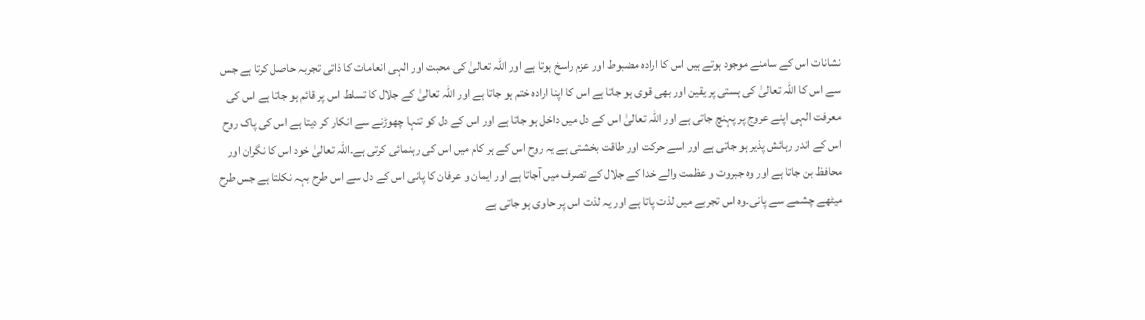نشانات اس کے سامنے موجود ہوتے ہیں اس کا ارادہ مضبوط اور عزم راسخ ہوتا ہے اور اللہ تعالیٰ کی محبت اور الہی انعامات کا ذاتی تجربہ حاصل کرتا ہے جس سے اس کا اللہ تعالیٰ کی ہستی پر یقین اور بھی قوی ہو جاتا ہے اس کا اپنا ارادہ ختم ہو جاتا ہے اور اللہ تعالیٰ کے جلال کا تسلط اس پر قائم ہو جاتا ہے اس کی معرفت الہی اپنے عروج پر پہنچ جاتی ہے اور اللہ تعالیٰ اس کے دل میں داخل ہو جاتا ہے اور اس کے دل کو تنہا چھوڑنے سے انکار کر دیتا ہے اس کی پاک روح اس کے اندر رہائش پذیر ہو جاتی ہے اور اسے حرکت اور طاقت بخشتی ہے یہ روح اس کے ہر کام میں اس کی رہنمائی کرتی ہے۔اللہ تعالیٰ خود اس کا نگران اور محافظ بن جاتا ہے اور وہ جبروت و عظمت والے خدا کے جلال کے تصرف میں آجاتا ہے اور ایمان و عرفان کا پانی اس کے دل سے اس طرح بہہ نکلتا ہے جس طرح میٹھے چشمے سے پانی۔وہ اس تجربے میں لذت پاتا ہے اور یہ لذت اس پر حاوی ہو جاتی ہے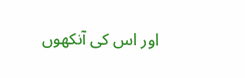اور اس کی آنکھوں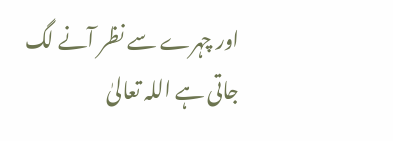اور چہرے سے نظر آنے لگ جاتی ہے اللہ تعالیٰ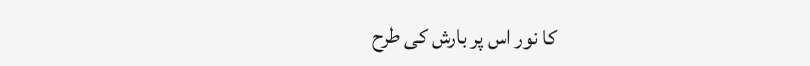کا نور اس پر بارش کی طرح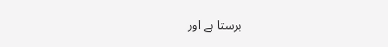برستا ہے اور